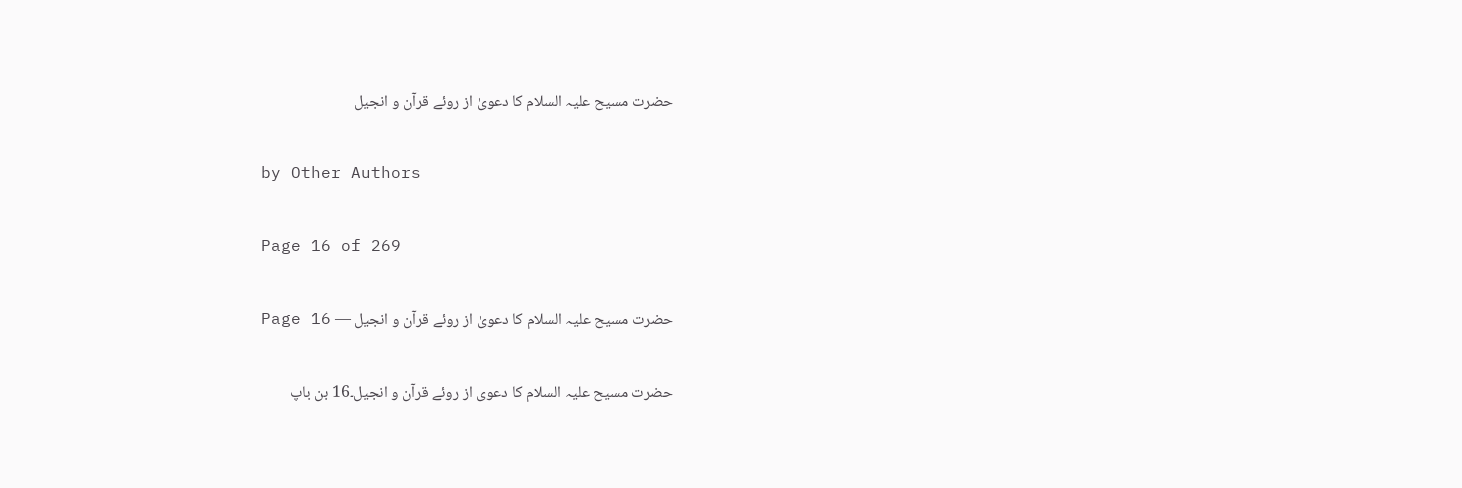حضرت مسیح علیہ السلام کا دعویٰ از روئے قرآن و انجیل

by Other Authors

Page 16 of 269

حضرت مسیح علیہ السلام کا دعویٰ از روئے قرآن و انجیل — Page 16

حضرت مسیح علیہ السلام کا دعوی از روئے قرآن و انجیل۔16 بن باپ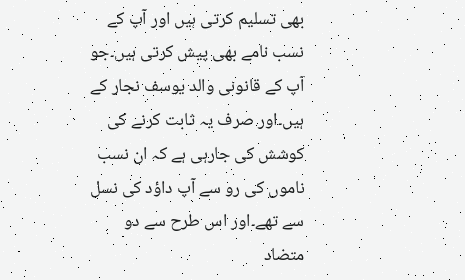بھی تسلیم کرتی ہیں اور آپ کے نسب نامے بھی پیش کرتی ہیں۔جو آپ کے قانونی والد یوسف نجار کے ہیں۔اور صرف یہ ثابت کرنے کی کوشش کی جارہی ہے کہ ان نسب ناموں کی رو سے آپ داؤد کی نسل سے تھے۔اور اس طرح سے دو متضاد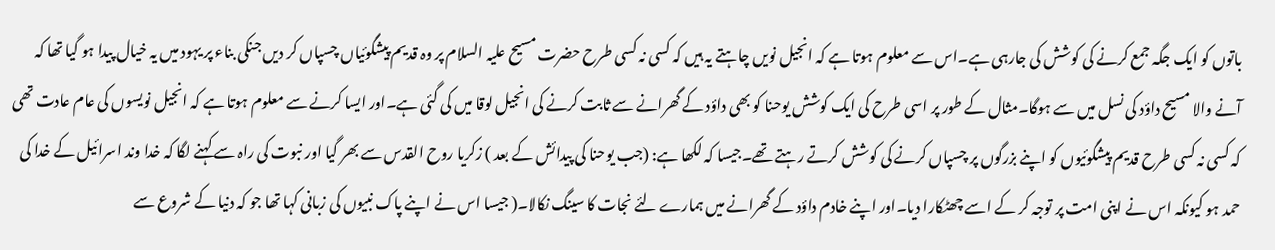باتوں کو ایک جگہ جمع کرنے کی کوشش کی جارہی ہے۔اس سے معلوم ہوتا ہے کہ انجیل نویں چاہتے یہ ہیں کہ کسی نہ کسی طرح حضرت مسیح علیہ السلام پر وہ قدیم پیشگوئیاں چسپاں کر دیں جنکی بناء پر یہود میں یہ خیال پیدا ہو گیا تھا کہ آنے والا مسیح داؤد کی نسل میں سے ہوگا۔مثال کے طور پر اسی طرح کی ایک کوشش یوحنا کو بھی داؤد کے گھرانے سے ثابت کرنے کی انجیل لوقا میں کی گئی ہے۔اور ایسا کرنے سے معلوم ہوتا ہے کہ انجیل نویسوں کی عام عادت تھی کہ کسی نہ کسی طرح قدیم پیشگوئیوں کو اپنے بزرگوں پر چسپاں کرنے کی کوشش کرتے رہتے تھے۔جیسا کہ لکھا ہے: (جب یوحنا کی پیدائش کے بعد ) زکریا روح القدس سے بھر گیا اور نبوت کی راہ سے کہنے لگا کہ خدا وند اسرائیل کے خدا کی حمد ہو کیونکہ اس نے اپنی امت پر توجہ کر کے اسے چھٹکارا دیا۔اور اپنے خادم داؤد کے گھرانے میں ہمارے لئے نجات کا سینگ نکالا۔( جیسا اس نے اپنے پاک نبیوں کی زبانی کہا تھا جو کہ دنیا کے شروع سے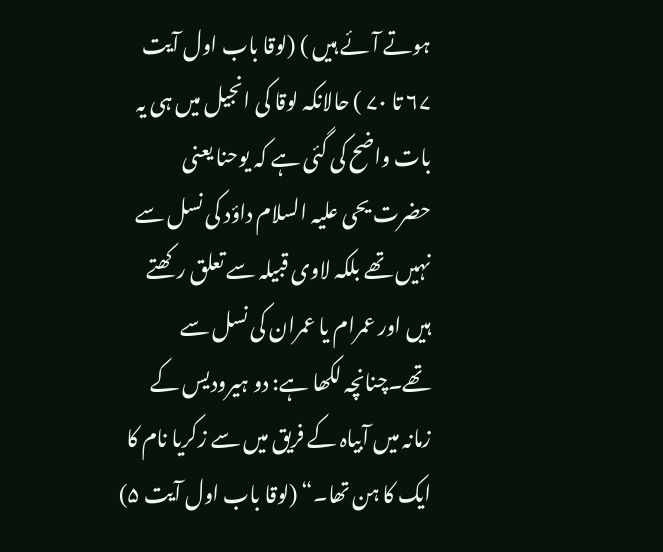ہوتے آئے ہیں ) (لوقا باب اول آیت ۶۷ تا ۷۰ ) حالانکہ لوقا کی انجیل میں ہی یہ بات واضح کی گئی ہے کہ یوحنا یعنی حضرت یحی علیہ السلام داؤد کی نسل سے نہیں تھے بلکہ لاوی قبیلہ سے تعلق رکھتے ہیں اور عمرام یا عمران کی نسل سے تھے۔چنانچہ لکھا ہے: دو ہیرودیس کے زمانہ میں آبیاہ کے فریق میں سے زکریا نام کا ایک کا ہن تھا۔“ (لوقا باب اول آیت ۵)